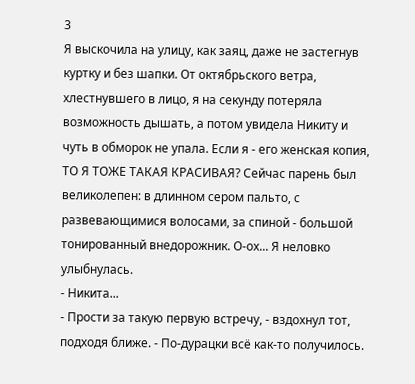3
Я выскочила на улицу, как заяц, даже не застегнув куртку и без шапки. От октябрьского ветра, хлестнувшего в лицо, я на секунду потеряла возможность дышать, а потом увидела Никиту и чуть в обморок не упала. Если я - его женская копия, ТО Я ТОЖЕ ТАКАЯ КРАСИВАЯ? Сейчас парень был великолепен: в длинном сером пальто, с развевающимися волосами, за спиной - большой тонированный внедорожник. О-ох... Я неловко улыбнулась.
- Никита...
- Прости за такую первую встречу, - вздохнул тот, подходя ближе. - По-дурацки всё как-то получилось.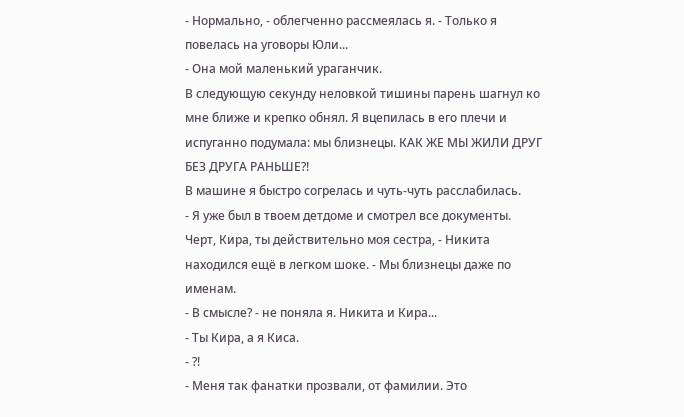- Нормально, - облегченно рассмеялась я. - Только я повелась на уговоры Юли...
- Она мой маленький ураганчик.
В следующую секунду неловкой тишины парень шагнул ко мне ближе и крепко обнял. Я вцепилась в его плечи и испуганно подумала: мы близнецы. КАК ЖЕ МЫ ЖИЛИ ДРУГ БЕЗ ДРУГА РАНЬШЕ?!
В машине я быстро согрелась и чуть-чуть расслабилась.
- Я уже был в твоем детдоме и смотрел все документы. Черт, Кира, ты действительно моя сестра, - Никита находился ещё в легком шоке. - Мы близнецы даже по именам.
- В смысле? - не поняла я. Никита и Кира...
- Ты Кира, а я Киса.
- ?!
- Меня так фанатки прозвали, от фамилии. Это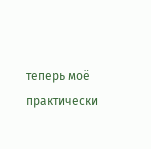теперь моё практически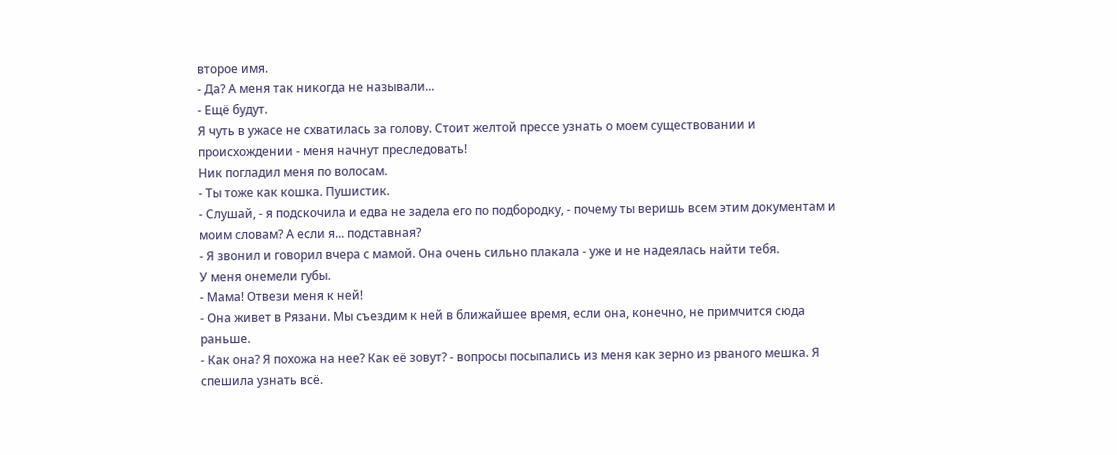второе имя.
- Да? А меня так никогда не называли...
- Ещё будут.
Я чуть в ужасе не схватилась за голову. Стоит желтой прессе узнать о моем существовании и происхождении - меня начнут преследовать!
Ник погладил меня по волосам.
- Ты тоже как кошка. Пушистик.
- Слушай, - я подскочила и едва не задела его по подбородку, - почему ты веришь всем этим документам и моим словам? А если я... подставная?
- Я звонил и говорил вчера с мамой. Она очень сильно плакала - уже и не надеялась найти тебя.
У меня онемели губы.
- Мама! Отвези меня к ней!
- Она живет в Рязани. Мы съездим к ней в ближайшее время, если она, конечно, не примчится сюда раньше.
- Как она? Я похожа на нее? Как её зовут? - вопросы посыпались из меня как зерно из рваного мешка. Я спешила узнать всё.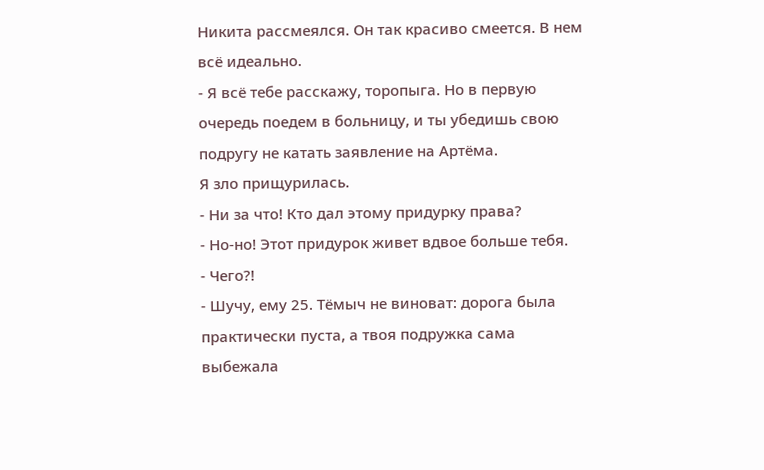Никита рассмеялся. Он так красиво смеется. В нем всё идеально.
- Я всё тебе расскажу, торопыга. Но в первую очередь поедем в больницу, и ты убедишь свою подругу не катать заявление на Артёма.
Я зло прищурилась.
- Ни за что! Кто дал этому придурку права?
- Но-но! Этот придурок живет вдвое больше тебя.
- Чего?!
- Шучу, ему 25. Тёмыч не виноват: дорога была практически пуста, а твоя подружка сама выбежала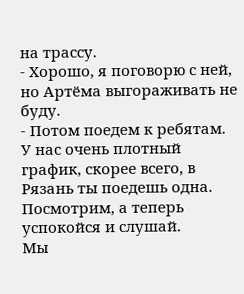на трассу.
- Хорошо, я поговорю с ней, но Артёма выгораживать не буду.
- Потом поедем к ребятам. У нас очень плотный график, скорее всего, в Рязань ты поедешь одна. Посмотрим, а теперь успокойся и слушай.
Мы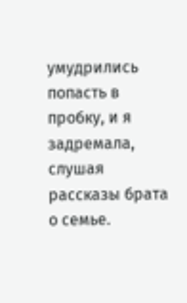умудрились попасть в пробку, и я задремала, слушая рассказы брата о семье.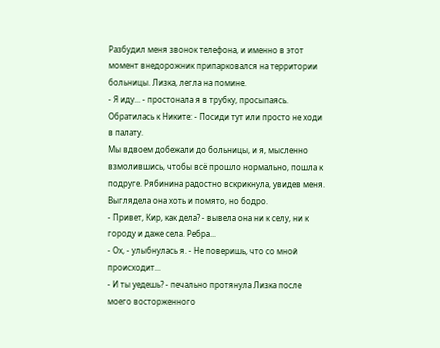Разбудил меня звонок телефона, и именно в этот момент внедорожник припарковался на территории больницы. Лизка, легла на помине.
- Я иду... - простонала я в трубку, просыпаясь. Обратилась к Никите: - Посиди тут или просто не ходи в палату.
Мы вдвоем добежали до больницы, и я, мысленно взмолившись, чтобы всё прошло нормально, пошла к подруге. Рябинина радостно вскрикнула, увидев меня. Выглядела она хоть и помято, но бодро.
- Привет, Кир, как дела? - вывела она ни к селу, ни к городу и даже села. Ребра...
- Ох, - улыбнулась я. - Не поверишь, что со мной происходит...
- И ты уедешь? - печально протянула Лизка после моего восторженного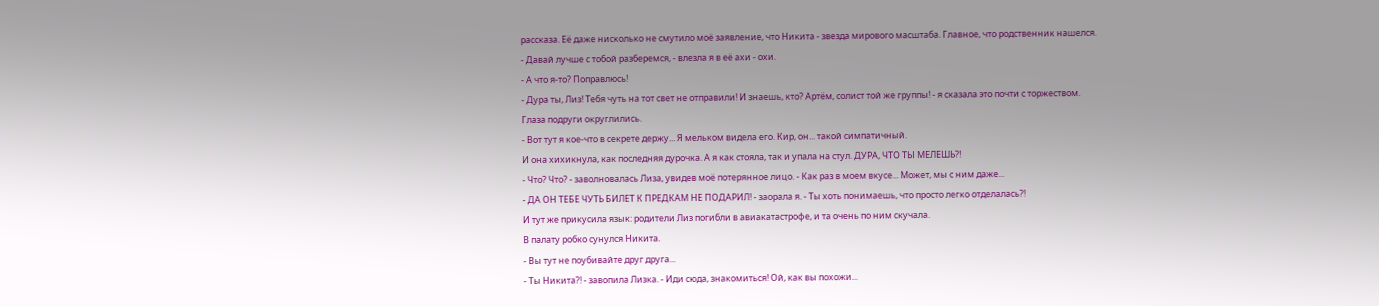рассказа. Её даже нисколько не смутило моё заявление, что Никита - звезда мирового масштаба. Главное, что родственник нашелся.
- Давай лучше с тобой разберемся, - влезла я в её ахи - охи.
- А что я-то? Поправлюсь!
- Дура ты, Лиз! Тебя чуть на тот свет не отправили! И знаешь, кто? Артём, солист той же группы! - я сказала это почти с торжеством.
Глаза подруги округлились.
- Вот тут я кое-что в секрете держу... Я мельком видела его. Кир, он... такой симпатичный.
И она хихикнула, как последняя дурочка. А я как стояла, так и упала на стул. ДУРА, ЧТО ТЫ МЕЛЕШЬ?!
- Что? Что? - заволновалась Лиза, увидев моё потерянное лицо. - Как раз в моем вкусе... Может, мы с ним даже...
- ДА ОН ТЕБЕ ЧУТЬ БИЛЕТ К ПРЕДКАМ НЕ ПОДАРИЛ! - заорала я. - Ты хоть понимаешь, что просто легко отделалась?!
И тут же прикусила язык: родители Лиз погибли в авиакатастрофе, и та очень по ним скучала.
В палату робко сунулся Никита.
- Вы тут не поубивайте друг друга...
- Ты Никита?! - завопила Лизка. - Иди сюда, знакомиться! Ой, как вы похожи...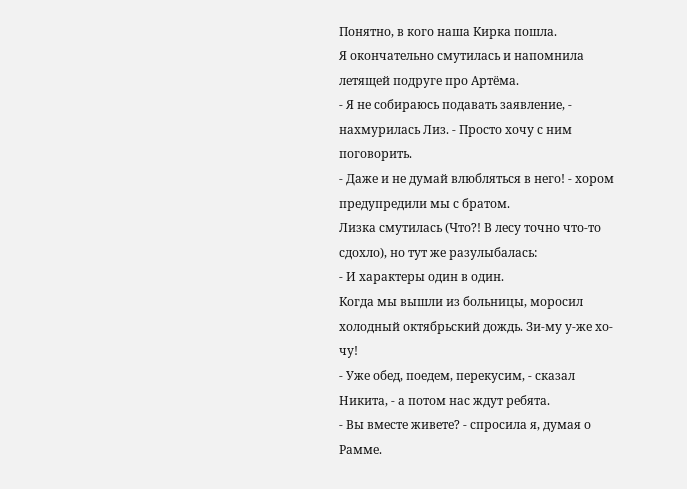Понятно, в кого наша Кирка пошла.
Я окончательно смутилась и напомнила летящей подруге про Артёма.
- Я не собираюсь подавать заявление, - нахмурилась Лиз. - Просто хочу с ним поговорить.
- Даже и не думай влюбляться в него! - хором предупредили мы с братом.
Лизка смутилась (Что?! В лесу точно что-то сдохло), но тут же разулыбалась:
- И характеры один в один.
Когда мы вышли из больницы, моросил холодный октябрьский дождь. Зи-му у-же хо-чу!
- Уже обед, поедем, перекусим, - сказал Никита, - а потом нас ждут ребята.
- Вы вместе живете? - спросила я, думая о Рамме.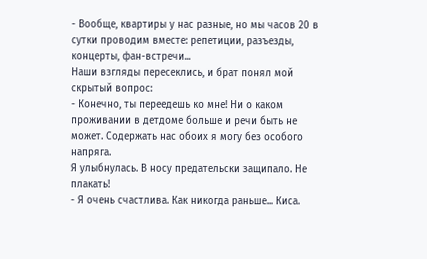- Вообще, квартиры у нас разные, но мы часов 20 в сутки проводим вместе: репетиции, разъезды, концерты, фан-встречи...
Наши взгляды пересеклись, и брат понял мой скрытый вопрос:
- Конечно, ты переедешь ко мне! Ни о каком проживании в детдоме больше и речи быть не может. Содержать нас обоих я могу без особого напряга.
Я улыбнулась. В носу предательски защипало. Не плакать!
- Я очень счастлива. Как никогда раньше... Киса.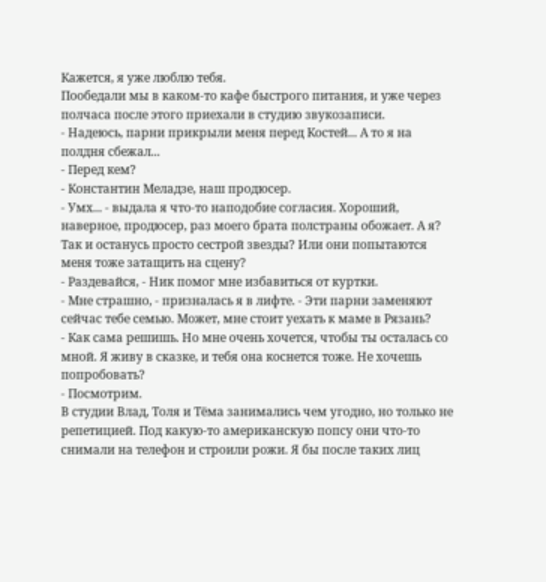Кажется, я уже люблю тебя.
Пообедали мы в каком-то кафе быстрого питания, и уже через полчаса после этого приехали в студию звукозаписи.
- Надеюсь, парни прикрыли меня перед Костей... А то я на полдня сбежал...
- Перед кем?
- Константин Меладзе, наш продюсер.
- Умх... - выдала я что-то наподобие согласия. Хороший, наверное, продюсер, раз моего брата полстраны обожает. А я? Так и останусь просто сестрой звезды? Или они попытаются меня тоже затащить на сцену?
- Раздевайся, - Ник помог мне избавиться от куртки.
- Мне страшно, - призналась я в лифте. - Эти парни заменяют сейчас тебе семью. Может, мне стоит уехать к маме в Рязань?
- Как сама решишь. Но мне очень хочется, чтобы ты осталась со мной. Я живу в сказке, и тебя она коснется тоже. Не хочешь попробовать?
- Посмотрим.
В студии Влад, Толя и Тёма занимались чем угодно, но только не репетицией. Под какую-то американскую попсу они что-то снимали на телефон и строили рожи. Я бы после таких лиц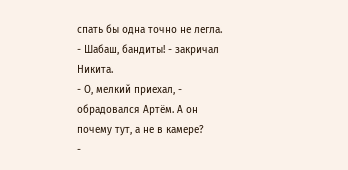спать бы одна точно не легла.
- Шабаш, бандиты! - закричал Никита.
- О, мелкий приехал, - обрадовался Артём. А он почему тут, а не в камере?
-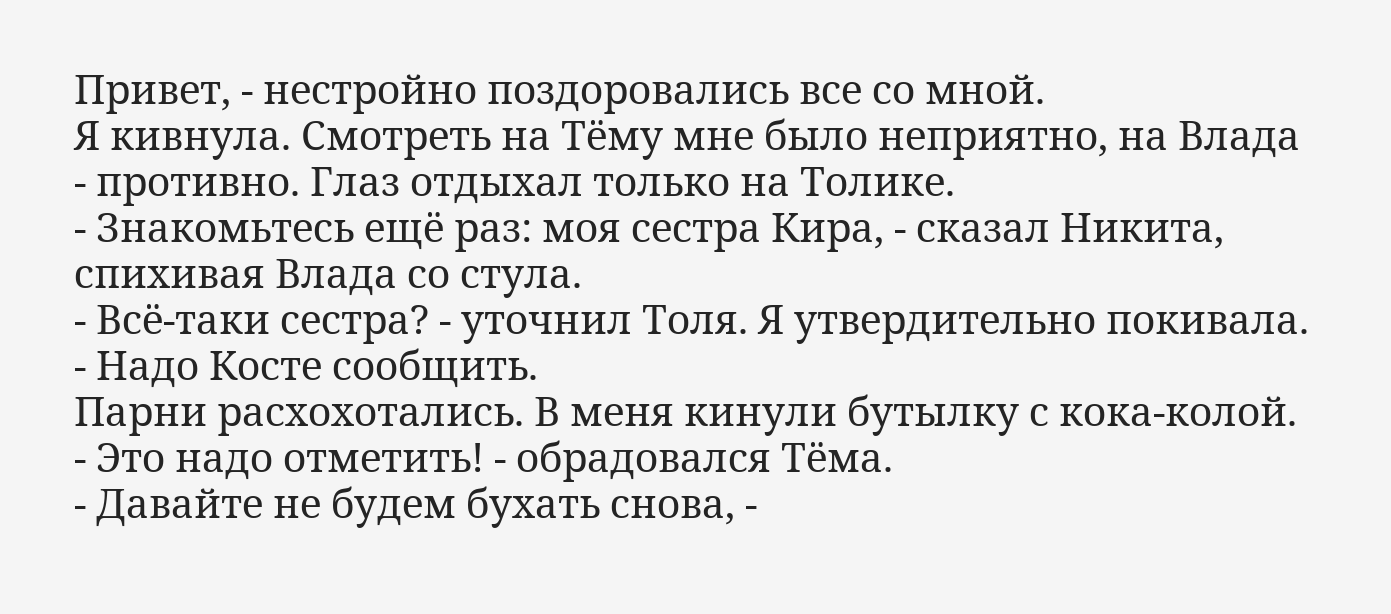Привет, - нестройно поздоровались все со мной.
Я кивнула. Смотреть на Тёму мне было неприятно, на Влада - противно. Глаз отдыхал только на Толике.
- Знакомьтесь ещё раз: моя сестра Кира, - сказал Никита, спихивая Влада со стула.
- Всё-таки сестра? - уточнил Толя. Я утвердительно покивала. - Надо Косте сообщить.
Парни расхохотались. В меня кинули бутылку с кока-колой.
- Это надо отметить! - обрадовался Тёма.
- Давайте не будем бухать снова, -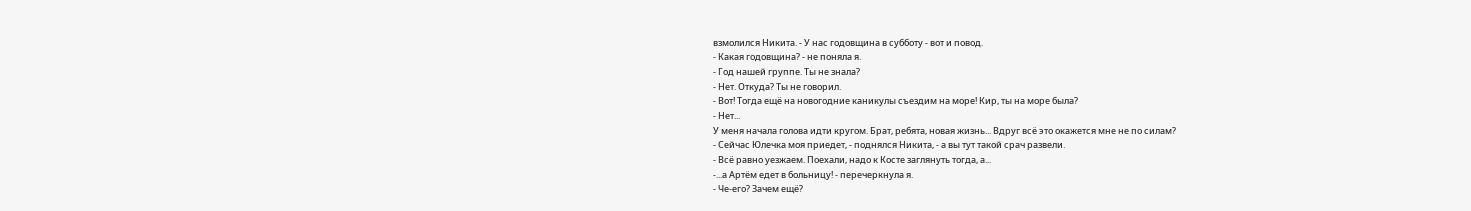взмолился Никита. - У нас годовщина в субботу - вот и повод.
- Какая годовщина? - не поняла я.
- Год нашей группе. Ты не знала?
- Нет. Откуда? Ты не говорил.
- Вот! Тогда ещё на новогодние каникулы съездим на море! Кир, ты на море была?
- Нет...
У меня начала голова идти кругом. Брат, ребята, новая жизнь... Вдруг всё это окажется мне не по силам?
- Сейчас Юлечка моя приедет, - поднялся Никита, - а вы тут такой срач развели.
- Всё равно уезжаем. Поехали, надо к Косте заглянуть тогда, а...
-...а Артём едет в больницу! - перечеркнула я.
- Че-его? Зачем ещё?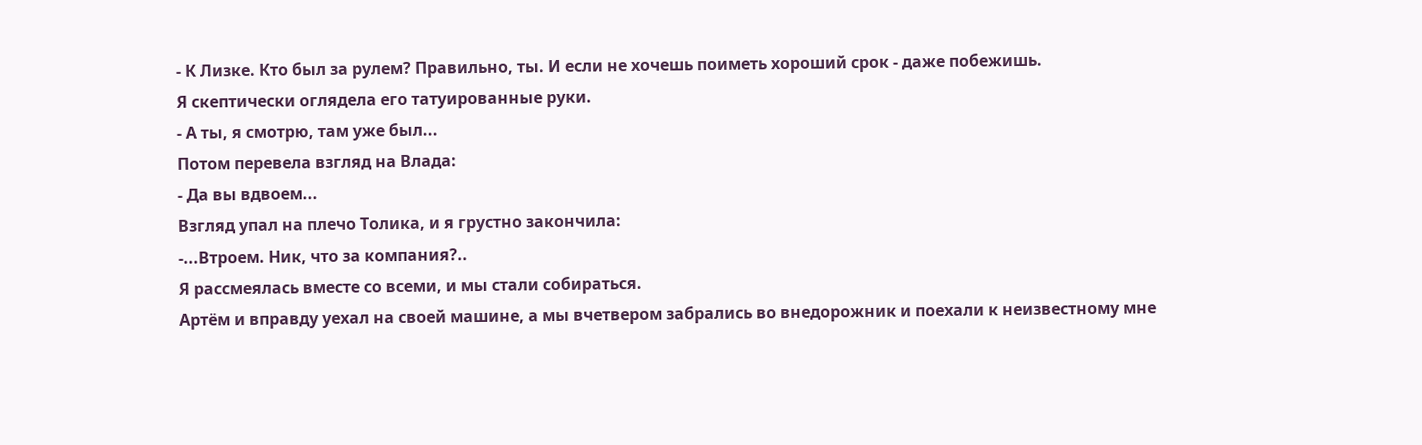- К Лизке. Кто был за рулем? Правильно, ты. И если не хочешь поиметь хороший срок - даже побежишь.
Я скептически оглядела его татуированные руки.
- А ты, я смотрю, там уже был...
Потом перевела взгляд на Влада:
- Да вы вдвоем...
Взгляд упал на плечо Толика, и я грустно закончила:
-...Втроем. Ник, что за компания?..
Я рассмеялась вместе со всеми, и мы стали собираться.
Артём и вправду уехал на своей машине, а мы вчетвером забрались во внедорожник и поехали к неизвестному мне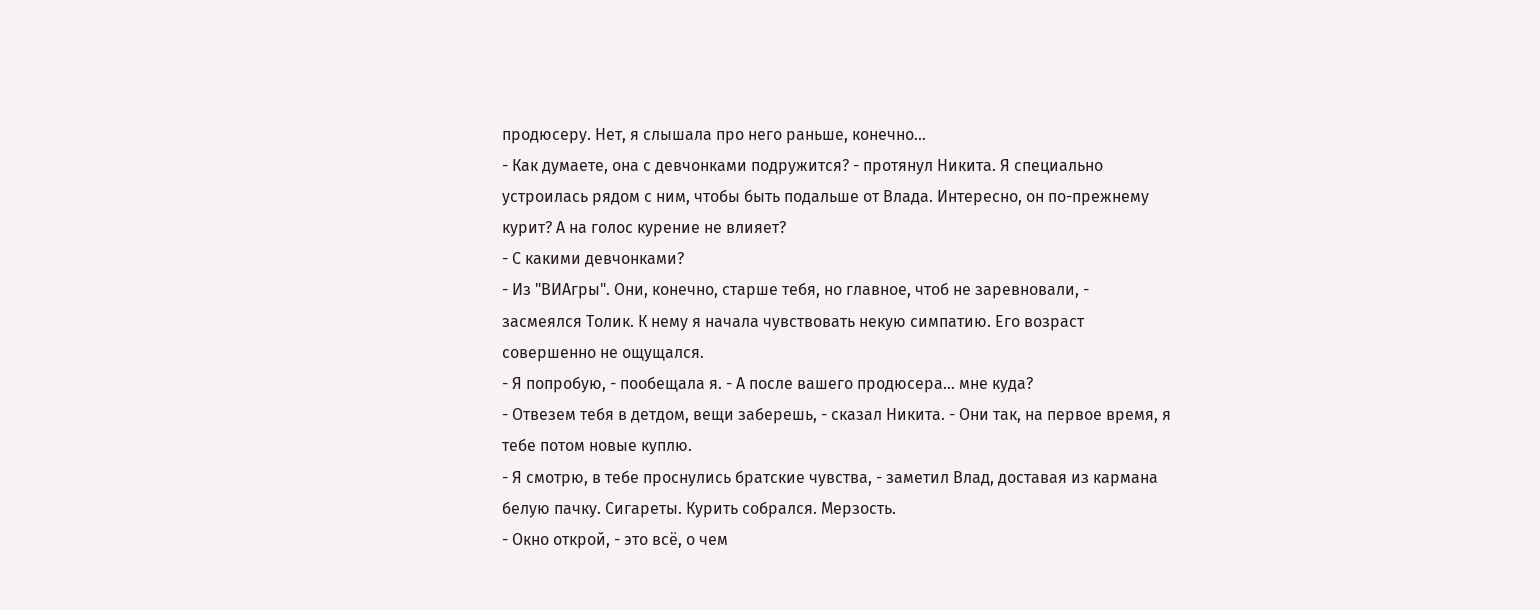продюсеру. Нет, я слышала про него раньше, конечно...
- Как думаете, она с девчонками подружится? - протянул Никита. Я специально устроилась рядом с ним, чтобы быть подальше от Влада. Интересно, он по-прежнему курит? А на голос курение не влияет?
- С какими девчонками?
- Из "ВИАгры". Они, конечно, старше тебя, но главное, чтоб не заревновали, - засмеялся Толик. К нему я начала чувствовать некую симпатию. Его возраст совершенно не ощущался.
- Я попробую, - пообещала я. - А после вашего продюсера... мне куда?
- Отвезем тебя в детдом, вещи заберешь, - сказал Никита. - Они так, на первое время, я тебе потом новые куплю.
- Я смотрю, в тебе проснулись братские чувства, - заметил Влад, доставая из кармана белую пачку. Сигареты. Курить собрался. Мерзость.
- Окно открой, - это всё, о чем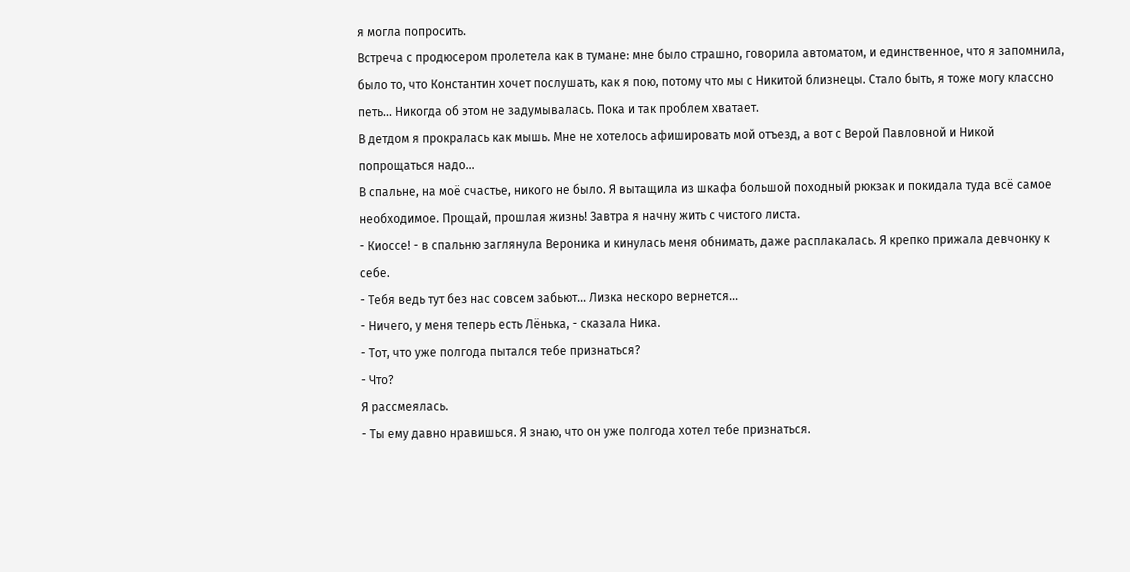я могла попросить.
Встреча с продюсером пролетела как в тумане: мне было страшно, говорила автоматом, и единственное, что я запомнила, было то, что Константин хочет послушать, как я пою, потому что мы с Никитой близнецы. Стало быть, я тоже могу классно петь... Никогда об этом не задумывалась. Пока и так проблем хватает.
В детдом я прокралась как мышь. Мне не хотелось афишировать мой отъезд, а вот с Верой Павловной и Никой попрощаться надо...
В спальне, на моё счастье, никого не было. Я вытащила из шкафа большой походный рюкзак и покидала туда всё самое необходимое. Прощай, прошлая жизнь! Завтра я начну жить с чистого листа.
- Киоссе! - в спальню заглянула Вероника и кинулась меня обнимать, даже расплакалась. Я крепко прижала девчонку к себе.
- Тебя ведь тут без нас совсем забьют... Лизка нескоро вернется...
- Ничего, у меня теперь есть Лёнька, - сказала Ника.
- Тот, что уже полгода пытался тебе признаться?
- Что?
Я рассмеялась.
- Ты ему давно нравишься. Я знаю, что он уже полгода хотел тебе признаться.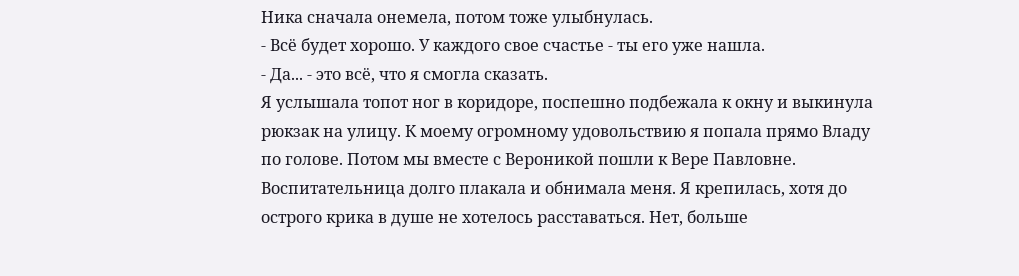Ника сначала онемела, потом тоже улыбнулась.
- Всё будет хорошо. У каждого свое счастье - ты его уже нашла.
- Да... - это всё, что я смогла сказать.
Я услышала топот ног в коридоре, поспешно подбежала к окну и выкинула рюкзак на улицу. К моему огромному удовольствию я попала прямо Владу по голове. Потом мы вместе с Вероникой пошли к Вере Павловне. Воспитательница долго плакала и обнимала меня. Я крепилась, хотя до острого крика в душе не хотелось расставаться. Нет, больше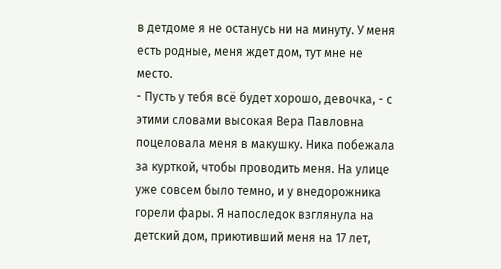в детдоме я не останусь ни на минуту. У меня есть родные, меня ждет дом, тут мне не место.
- Пусть у тебя всё будет хорошо, девочка, - с этими словами высокая Вера Павловна поцеловала меня в макушку. Ника побежала за курткой, чтобы проводить меня. На улице уже совсем было темно, и у внедорожника горели фары. Я напоследок взглянула на детский дом, приютивший меня на 17 лет,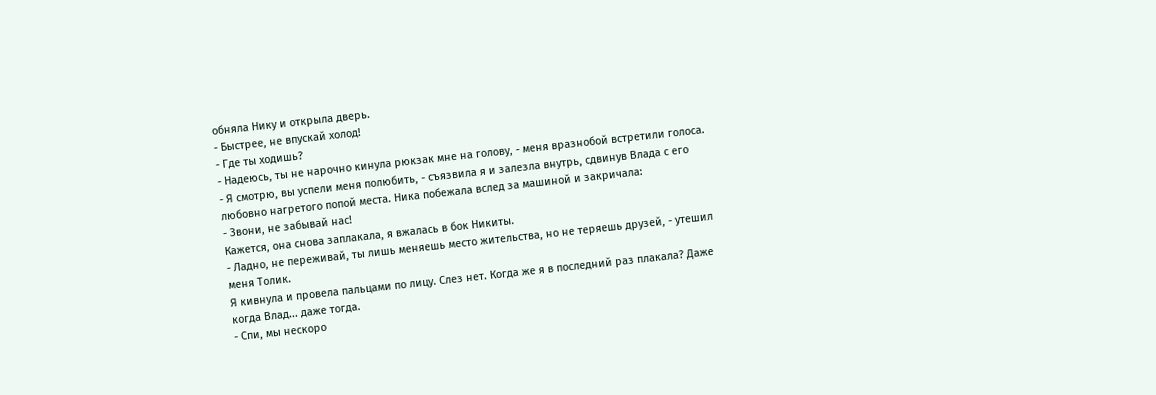обняла Нику и открыла дверь.
- Быстрее, не впускай холод!
- Где ты ходишь?
- Надеюсь, ты не нарочно кинула рюкзак мне на голову, - меня вразнобой встретили голоса.
- Я смотрю, вы успели меня полюбить, - съязвила я и залезла внутрь, сдвинув Влада с его любовно нагретого попой места. Ника побежала вслед за машиной и закричала:
- Звони, не забывай нас!
Кажется, она снова заплакала, я вжалась в бок Никиты.
- Ладно, не переживай, ты лишь меняешь место жительства, но не теряешь друзей, - утешил меня Толик.
Я кивнула и провела пальцами по лицу. Слез нет. Когда же я в последний раз плакала? Даже когда Влад... даже тогда.
- Спи, мы нескоро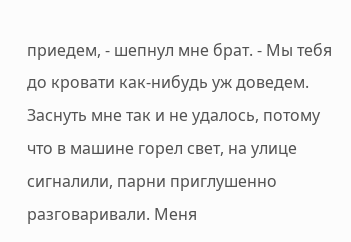приедем, - шепнул мне брат. - Мы тебя до кровати как-нибудь уж доведем.
Заснуть мне так и не удалось, потому что в машине горел свет, на улице сигналили, парни приглушенно разговаривали. Меня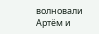волновали Артём и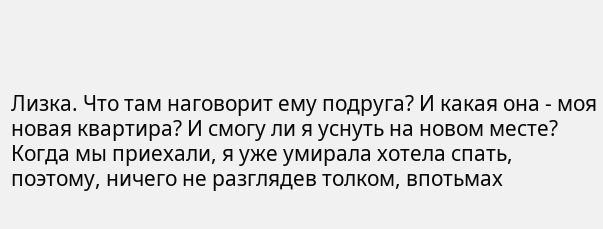Лизка. Что там наговорит ему подруга? И какая она - моя новая квартира? И смогу ли я уснуть на новом месте?
Когда мы приехали, я уже умирала хотела спать, поэтому, ничего не разглядев толком, впотьмах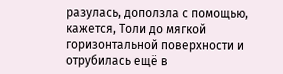разулась, доползла с помощью, кажется, Толи до мягкой горизонтальной поверхности и отрубилась ещё в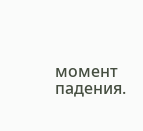момент падения.